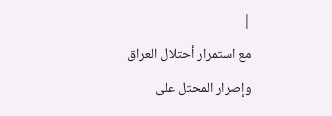|
مع استمرار أحتلال العراق وإصرار المحتل على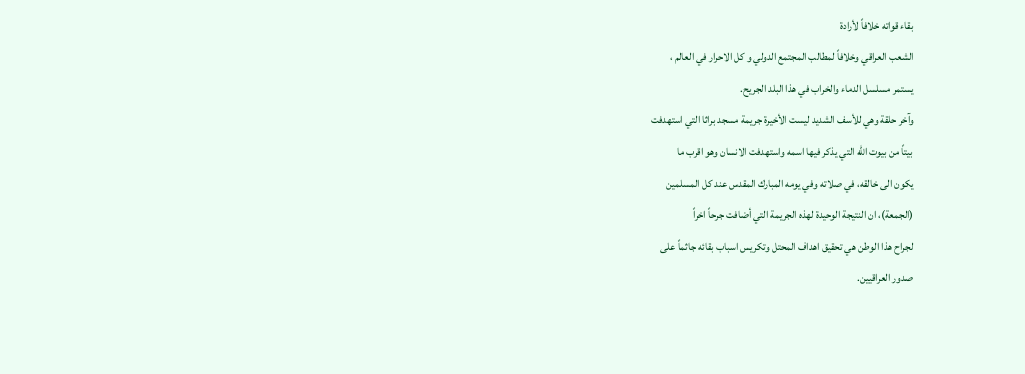بقاء قواته خلافاً لأرادة
الشعب العراقي وخلافاً لمطالب المجتمع الدولي و كل الاحرار في العالم ،
يستمر مسلسل الدماء والخراب في هذا البلد الجريح.
وآخر حلقة وهي للأسف الشديد ليست الأخيرة جريمة مسجد براثا التي استهدفت
بيتاً من بيوت الله التي يذكر فيها اسمه واستهدفت الانسان وهو اقرب ما
يكون الى خالقه، في صلاته وفي يومه المبارك المقدس عند كل المسلمين
(الجمعة)، ان النتيجة الوحيدة لهذه الجريمة التي أضافت جرحاً اخراً
لجراح هذا الوطن هي تحقيق اهداف المحتل وتكريس اسباب بقائه جاثماً على
صدور العراقيين.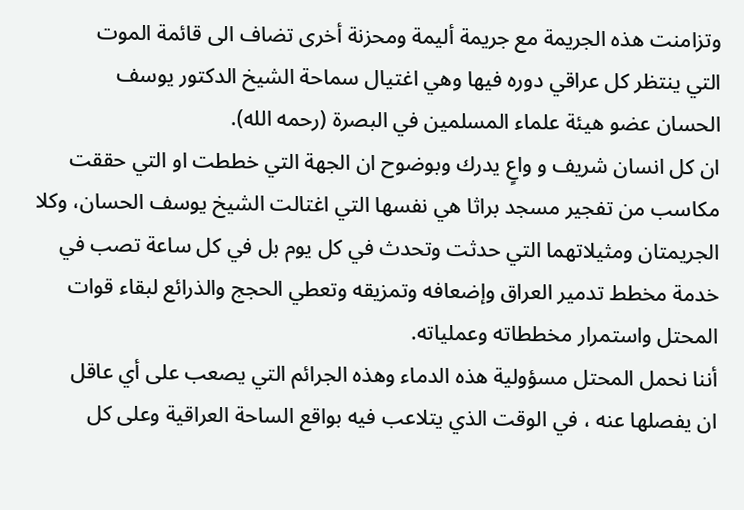وتزامنت هذه الجريمة مع جريمة أليمة ومحزنة أخرى تضاف الى قائمة الموت
التي ينتظر كل عراقي دوره فيها وهي اغتيال سماحة الشيخ الدكتور يوسف
الحسان عضو هيئة علماء المسلمين في البصرة (رحمه الله).
ان كل انسان شريف و واعٍ يدرك وبوضوح ان الجهة التي خططت او التي حققت
مكاسب من تفجير مسجد براثا هي نفسها التي اغتالت الشيخ يوسف الحسان، وكلا
الجريمتان ومثيلاتهما التي حدثت وتحدث في كل يوم بل في كل ساعة تصب في
خدمة مخطط تدمير العراق وإضعافه وتمزيقه وتعطي الحجج والذرائع لبقاء قوات
المحتل واستمرار مخططاته وعملياته.
أننا نحمل المحتل مسؤولية هذه الدماء وهذه الجرائم التي يصعب على أي عاقل
ان يفصلها عنه ، في الوقت الذي يتلاعب فيه بواقع الساحة العراقية وعلى كل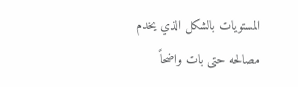المستويات بالشكل الذي يخدم مصالحه حتى بات واضحاً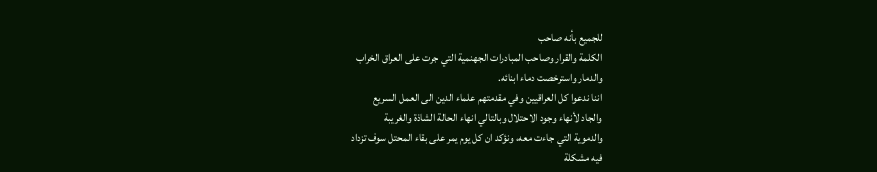للجميع بأنه صاحب
الكلمة والقرار وصاحب المبادرات الجهنمية التي جرت على العراق الخراب
والدمار واسترخصت دماء ابنائه.
اننا ندعوا كل العراقيين وفي مقدمتهم علماء الدين الى العمل السريع
والجاد لأنهاء وجود الاحتلال وبالتالي انهاء الحالة الشاذة والغريبة
والدموية التي جاءت معه، ونؤكد ان كل يوم يمر على بقاء المحتل سوف تزداد
فيه مشكلة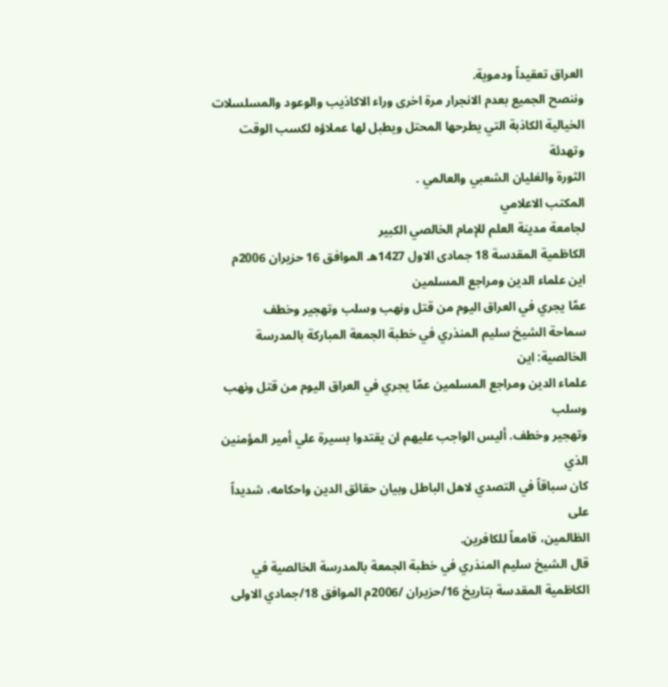العراق تعقيداً ودموية.
وننصح الجميع بعدم الانجرار مرة اخرى وراء الاكاذيب والوعود والمسلسلات
الخيالية الكاذبة التي يطرحها المحتل ويطبل لها عملاؤه لكسب الوقت وتهدئة
الثورة والغليان الشعبي والعالمي .
المكتب الاعلامي
لجامعة مدينة العلم للإمام الخالصي الكبير
الكاظمية المقدسة 18 جمادى الاول 1427هـ الموافق 16 حزيران 2006م
اين علماء الدين ومراجع المسلمين
عمّا يجري في العراق اليوم من قتل ونهب وسلب وتهجير وخطف
سماحة الشيخ سليم المنذري في خطبة الجمعة المباركة بالمدرسة الخالصية: اين
علماء الدين ومراجع المسلمين عمّا يجري في العراق اليوم من قتل ونهب وسلب
وتهجير وخطف. أليس الواجب عليهم ان يقتدوا بسيرة علي أمير المؤمنين الذي
كان سباقاً في التصدي لاهل الباطل وبيان حقائق الدين واحكامه، شديداً على
الظالمين، قامعاً للكافرين.
قال الشيخ سليم المنذري في خطبة الجمعة بالمدرسة الخالصية في
الكاظمية المقدسة بتاريخ 16/حزيران /2006م الموافق 18/جمادي الاولى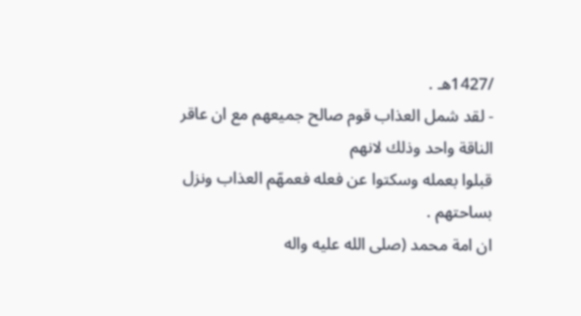/1427هـ .
- لقد شمل العذاب قوم صالح جميعهم مع ان عاقر الناقة واحد وذلك لانهم
قبلوا بعمله وسكتوا عن فعله فعمهّم العذاب ونزل بساحتهم .
ان امة محمد (صلى الله عليه واله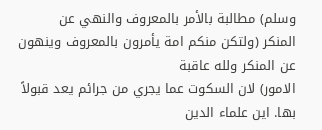وسلم) مطالبة بالأمر بالمعروف والنهي عن
المنكر (ولتكن منكم امة يأمرون بالمعروف وينهون عن المنكر ولله عاقبة
الامور) لان السكوت عما يجري من جرائم يعد قبولاً بها. اين علماء الدين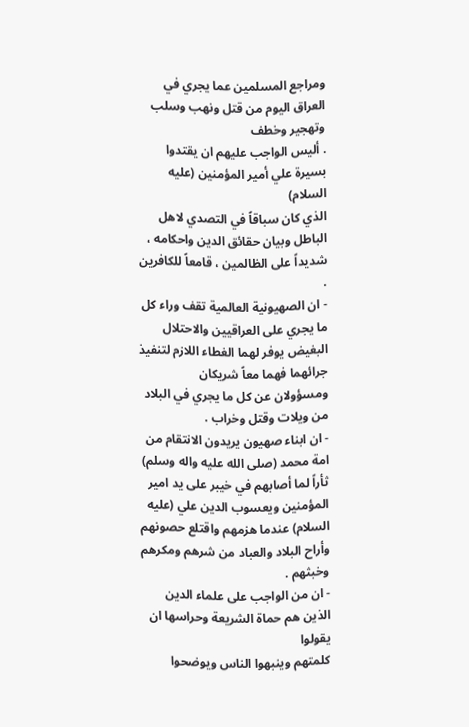ومراجع المسلمين عما يجري في العراق اليوم من قتل ونهب وسلب وتهجير وخطف
. أليس الواجب عليهم ان يقتدوا بسيرة علي أمير المؤمنين (عليه السلام)
الذي كان سباقاً في التصدي لاهل الباطل وبيان حقائق الدين واحكامه ،
شديداً على الظالمين ، قامعاً للكافرين .
- ان الصهيونية العالمية تقف وراء كل ما يجري على العراقيين والاحتلال
البغيض يوفر لهما الغطاء اللازم لتنفيذ جرائهما فهما معاً شريكان
ومسؤولان عن كل ما يجري في البلاد من ويلات وقتل وخراب .
- ان ابناء صهيون يريدون الانتقام من امة محمد (صلى الله عليه واله وسلم)
ثأراً لما أصابهم في خيبر على يد امير المؤمنين ويعسوب الدين علي (عليه
السلام) عندما هزمهم واقتلع حصونهم وأراح البلاد والعباد من شرهم ومكرهم
وخبثهم .
- ان من الواجب على علماء الدين الذين هم حماة الشريعة وحراسها ان يقولوا
كلمتهم وينبهوا الناس ويوضحوا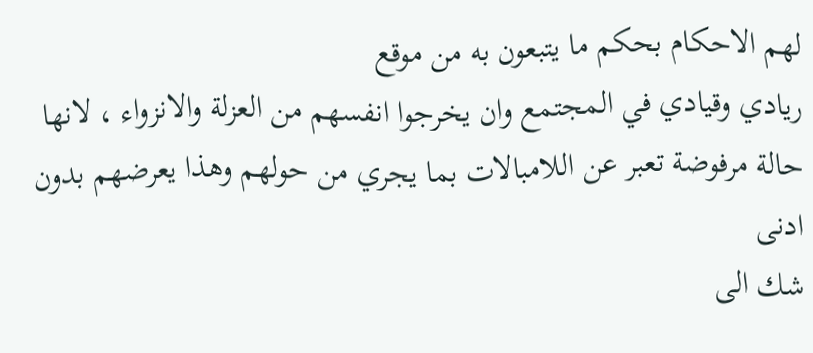لهم الاحكام بحكم ما يتبعون به من موقع
ريادي وقيادي في المجتمع وان يخرجوا انفسهم من العزلة والانزواء ، لانها
حالة مرفوضة تعبر عن اللامبالات بما يجري من حولهم وهذا يعرضهم بدون ادنى
شك الى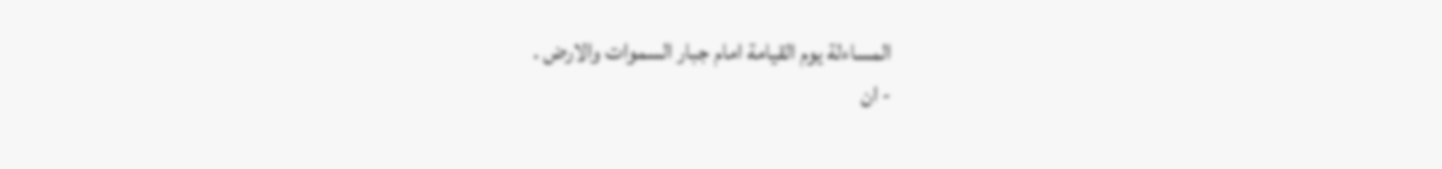المساءلة يوم القيامة امام جبار السموات والارض .
- ان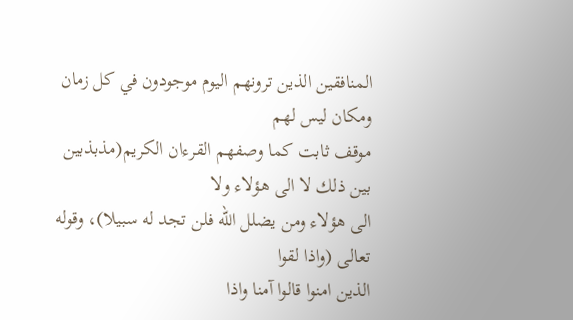المنافقين الذين ترونهم اليوم موجودون في كل زمان ومكان ليس لهم
موقف ثابت كما وصفهم القرءان الكريم(مذبذبين بين ذلك لا الى هؤلاء ولا
الى هؤلاء ومن يضلل الله فلن تجد له سبيلا)، وقوله تعالى (واذا لقوا
الذين امنوا قالوا آمنا واذا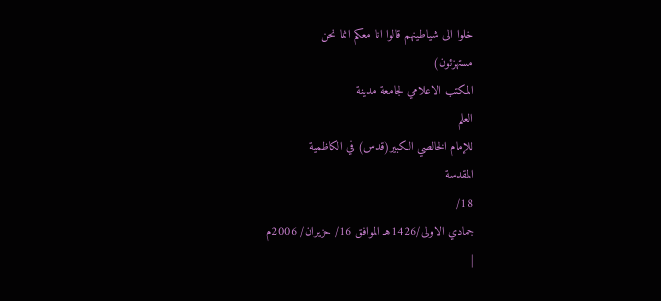خلوا الى شياطينهم قالوا انا معكم انما نحن
مستهزئون)
المكتب الاعلامي لجامعة مدينة
العلم
للإمام الخالصي الكبير(قدس) في الكاظمية
المقدسة
18/
جمادي الاولى/1426هـ الموافق 16/ حزيران/ 2006م
|